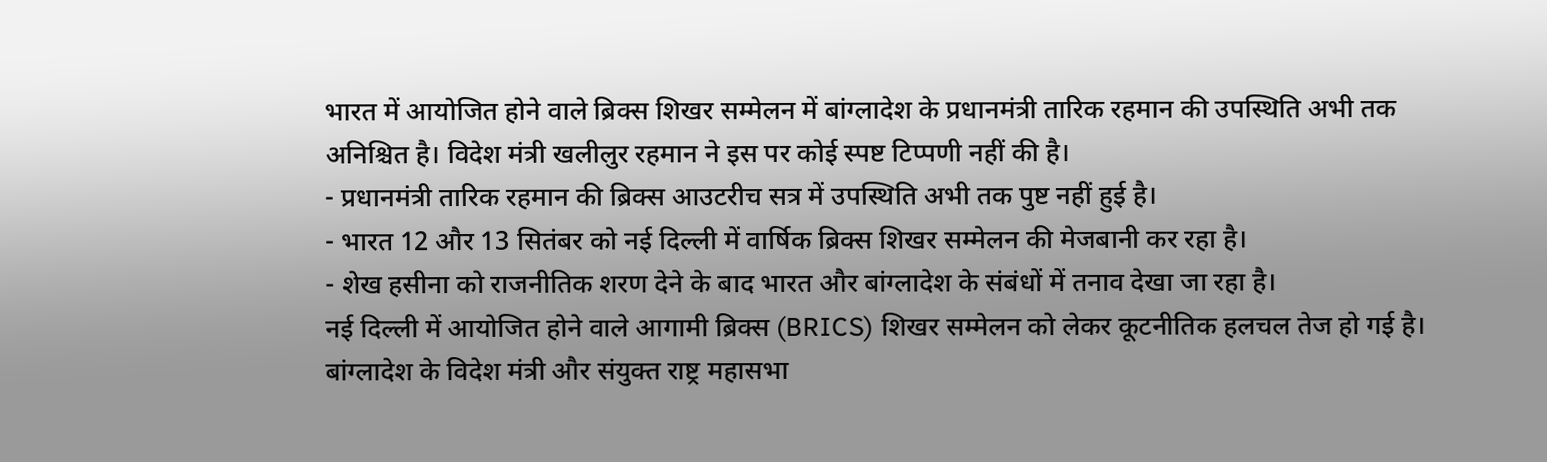भारत में आयोजित होने वाले ब्रिक्स शिखर सम्मेलन में बांग्लादेश के प्रधानमंत्री तारिक रहमान की उपस्थिति अभी तक अनिश्चित है। विदेश मंत्री खलीलुर रहमान ने इस पर कोई स्पष्ट टिप्पणी नहीं की है।
- प्रधानमंत्री तारिक रहमान की ब्रिक्स आउटरीच सत्र में उपस्थिति अभी तक पुष्ट नहीं हुई है।
- भारत 12 और 13 सितंबर को नई दिल्ली में वार्षिक ब्रिक्स शिखर सम्मेलन की मेजबानी कर रहा है।
- शेख हसीना को राजनीतिक शरण देने के बाद भारत और बांग्लादेश के संबंधों में तनाव देखा जा रहा है।
नई दिल्ली में आयोजित होने वाले आगामी ब्रिक्स (BRICS) शिखर सम्मेलन को लेकर कूटनीतिक हलचल तेज हो गई है। बांग्लादेश के विदेश मंत्री और संयुक्त राष्ट्र महासभा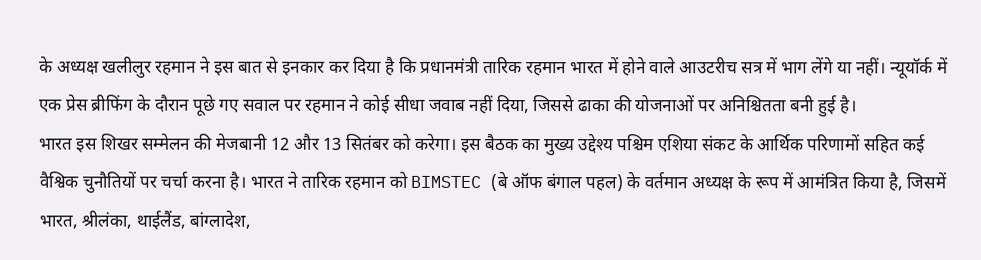के अध्यक्ष खलीलुर रहमान ने इस बात से इनकार कर दिया है कि प्रधानमंत्री तारिक रहमान भारत में होने वाले आउटरीच सत्र में भाग लेंगे या नहीं। न्यूयॉर्क में एक प्रेस ब्रीफिंग के दौरान पूछे गए सवाल पर रहमान ने कोई सीधा जवाब नहीं दिया, जिससे ढाका की योजनाओं पर अनिश्चितता बनी हुई है।
भारत इस शिखर सम्मेलन की मेजबानी 12 और 13 सितंबर को करेगा। इस बैठक का मुख्य उद्देश्य पश्चिम एशिया संकट के आर्थिक परिणामों सहित कई वैश्विक चुनौतियों पर चर्चा करना है। भारत ने तारिक रहमान को BIMSTEC (बे ऑफ बंगाल पहल) के वर्तमान अध्यक्ष के रूप में आमंत्रित किया है, जिसमें भारत, श्रीलंका, थाईलैंड, बांग्लादेश,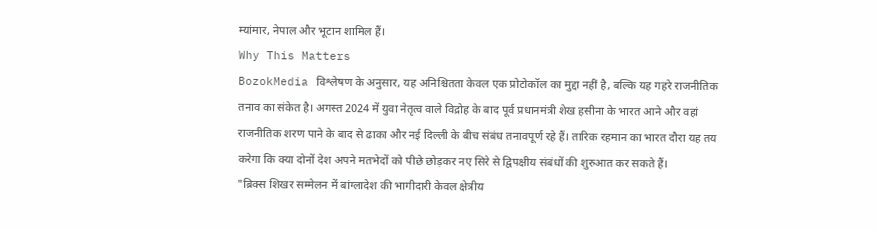म्यांमार, नेपाल और भूटान शामिल हैं।
Why This Matters
BozokMedia विश्लेषण के अनुसार, यह अनिश्चितता केवल एक प्रोटोकॉल का मुद्दा नहीं है, बल्कि यह गहरे राजनीतिक तनाव का संकेत है। अगस्त 2024 में युवा नेतृत्व वाले विद्रोह के बाद पूर्व प्रधानमंत्री शेख हसीना के भारत आने और वहां राजनीतिक शरण पाने के बाद से ढाका और नई दिल्ली के बीच संबंध तनावपूर्ण रहे हैं। तारिक रहमान का भारत दौरा यह तय करेगा कि क्या दोनों देश अपने मतभेदों को पीछे छोड़कर नए सिरे से द्विपक्षीय संबंधों की शुरुआत कर सकते हैं।
"ब्रिक्स शिखर सम्मेलन में बांग्लादेश की भागीदारी केवल क्षेत्रीय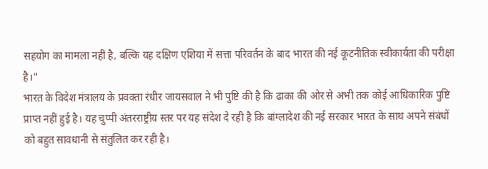सहयोग का मामला नहीं है, बल्कि यह दक्षिण एशिया में सत्ता परिवर्तन के बाद भारत की नई कूटनीतिक स्वीकार्यता की परीक्षा है।"
भारत के विदेश मंत्रालय के प्रवक्ता रंधीर जायसवाल ने भी पुष्टि की है कि ढाका की ओर से अभी तक कोई आधिकारिक पुष्टि प्राप्त नहीं हुई है। यह चुप्पी अंतरराष्ट्रीय स्तर पर यह संदेश दे रही है कि बांग्लादेश की नई सरकार भारत के साथ अपने संबंधों को बहुत सावधानी से संतुलित कर रही है।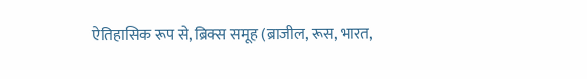ऐतिहासिक रूप से, ब्रिक्स समूह (ब्राजील, रूस, भारत,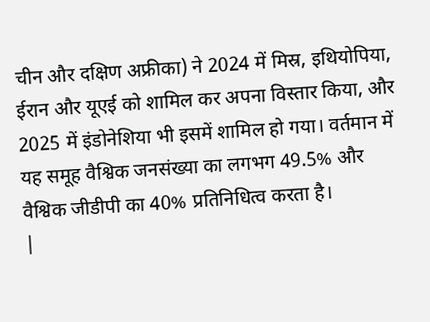चीन और दक्षिण अफ्रीका) ने 2024 में मिस्र, इथियोपिया, ईरान और यूएई को शामिल कर अपना विस्तार किया, और 2025 में इंडोनेशिया भी इसमें शामिल हो गया। वर्तमान में यह समूह वैश्विक जनसंख्या का लगभग 49.5% और वैश्विक जीडीपी का 40% प्रतिनिधित्व करता है।
|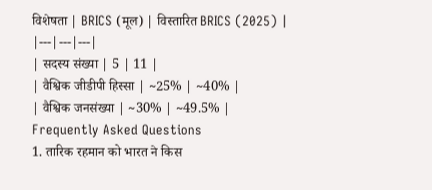विशेषता | BRICS (मूल) | विस्तारित BRICS (2025) |
|---|---|---|
| सदस्य संख्या | 5 | 11 |
| वैश्विक जीडीपी हिस्सा | ~25% | ~40% |
| वैश्विक जनसंख्या | ~30% | ~49.5% |
Frequently Asked Questions
1. तारिक रहमान को भारत ने किस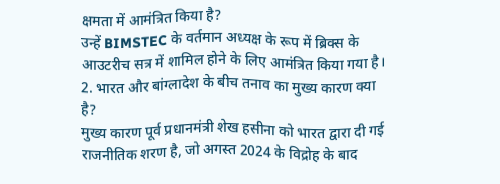क्षमता में आमंत्रित किया है?
उन्हें BIMSTEC के वर्तमान अध्यक्ष के रूप में ब्रिक्स के आउटरीच सत्र में शामिल होने के लिए आमंत्रित किया गया है।
2. भारत और बांग्लादेश के बीच तनाव का मुख्य कारण क्या है?
मुख्य कारण पूर्व प्रधानमंत्री शेख हसीना को भारत द्वारा दी गई राजनीतिक शरण है, जो अगस्त 2024 के विद्रोह के बाद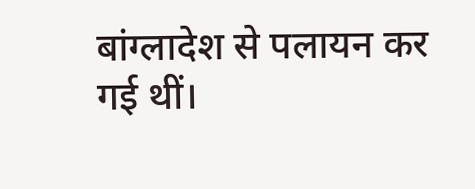बांग्लादेश से पलायन कर गई थीं।